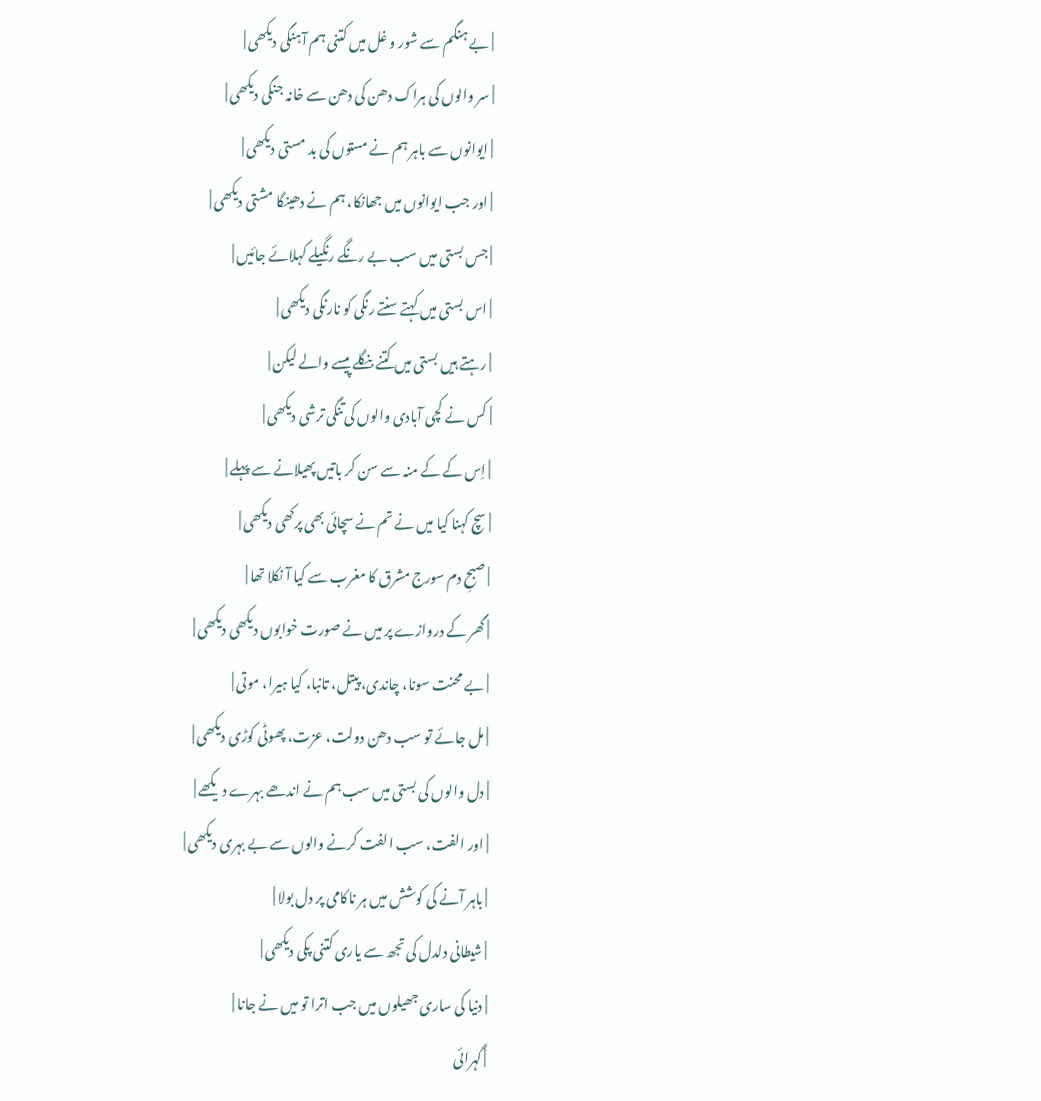| بے ہنگم سے شور و غل میں کتنی ہم آہنگی دیکھی |
| سر والوں کی ہراک دھن کی دھن سے خانہ جنگی دیکھی |
| ایوانوں سے باہر ہم نے مستوں کی بد مستی دیکھی |
| اور جب ایوانوں میں جھانکا، ہم نے دھینگا مشتی دیکھی |
| جس بستی میں سب بے رنگے رنگیلے کہلائے جائیں |
| اس بستی میں کہتے سنتے رنگی کو نارنگی دیکھی |
| رہتے ہیں بستی میں کتنے بنگلے پیسے والے لیکن |
| کس نے کچی آبادی والوں کی تنگی ترشی دیکھی |
| اِس کے کے منہ سے سن کر باتیں پھیلانے سے پہلے |
| سچ کہنا کیا میں نے تم نے سچائی بھی پرکھی دیکھی |
| صبحِ دم سورج مشرق کا مغرب سے کیا آ نکلا تھا |
| گھر کے دروازے پر میں نے صورت خوابوں دیکھی دیکھی |
| بے محنت سونا، چاندی، پیتل، تانبا، کیا ہیرا، موتی |
| مل جائے تو سب دھن دولت، عزت، پھوٹی کوڑی دیکھی |
| دل والوں کی بستی میں سب ہم نے اندھے بہرے دیکھے |
| اور الفت، سب الفت کرنے والوں سے بے بہری دیکھی |
| باہر آنے کی کوشش میں ہر ناکامی پر دل بولا |
| شیطانی دلدل کی تجھ سے یاری کتنی پکی دیکھی |
| دنیا کی ساری جھیلوں میں جب اترا تو میں نے جانا |
| گہرائی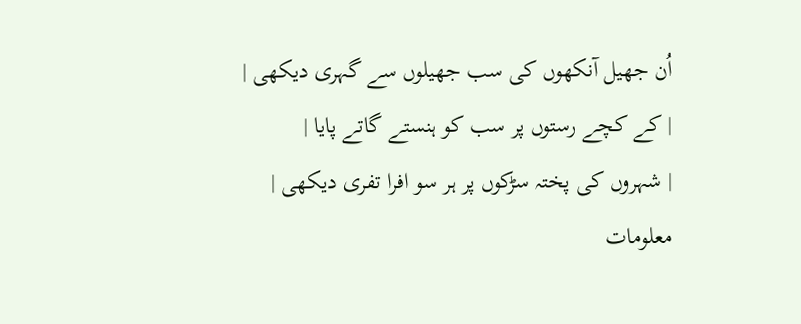اُن جھیل آنکھوں کی سب جھیلوں سے گہری دیکھی |
| کے کچے رستوں پر سب کو ہنستے گاتے پایا |
| شہروں کی پختہ سڑکوں پر ہر سو افرا تفری دیکھی |
معلومات